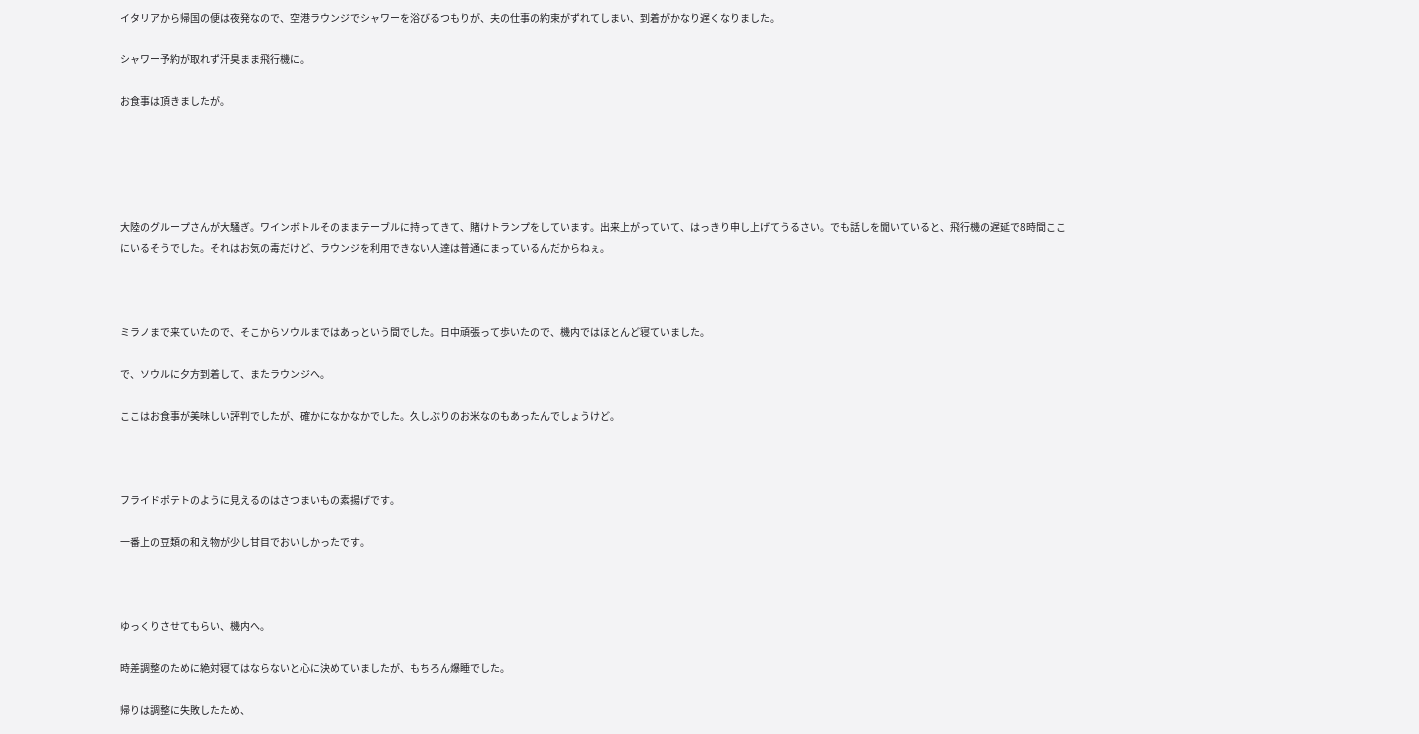イタリアから帰国の便は夜発なので、空港ラウンジでシャワーを浴びるつもりが、夫の仕事の約束がずれてしまい、到着がかなり遅くなりました。

シャワー予約が取れず汗臭まま飛行機に。

お食事は頂きましたが。





大陸のグループさんが大騒ぎ。ワインボトルそのままテーブルに持ってきて、賭けトランプをしています。出来上がっていて、はっきり申し上げてうるさい。でも話しを聞いていると、飛行機の遅延で8時間ここにいるそうでした。それはお気の毒だけど、ラウンジを利用できない人達は普通にまっているんだからねぇ。



ミラノまで来ていたので、そこからソウルまではあっという間でした。日中頑張って歩いたので、機内ではほとんど寝ていました。

で、ソウルに夕方到着して、またラウンジへ。

ここはお食事が美味しい評判でしたが、確かになかなかでした。久しぶりのお米なのもあったんでしょうけど。



フライドポテトのように見えるのはさつまいもの素揚げです。

一番上の豆類の和え物が少し甘目でおいしかったです。



ゆっくりさせてもらい、機内へ。

時差調整のために絶対寝てはならないと心に決めていましたが、もちろん爆睡でした。

帰りは調整に失敗したため、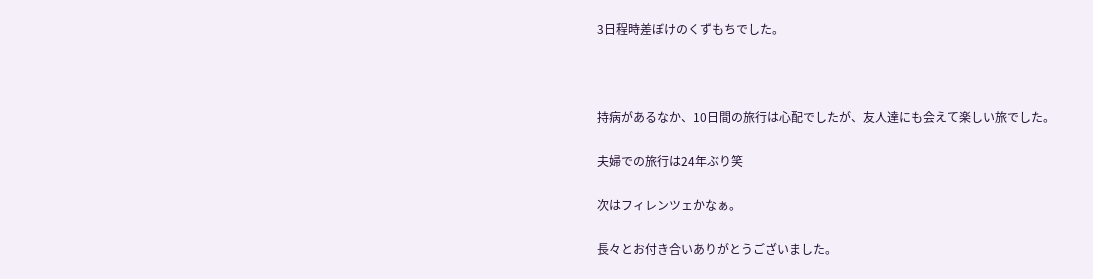3日程時差ぼけのくずもちでした。



持病があるなか、10日間の旅行は心配でしたが、友人達にも会えて楽しい旅でした。

夫婦での旅行は24年ぶり笑

次はフィレンツェかなぁ。

長々とお付き合いありがとうございました。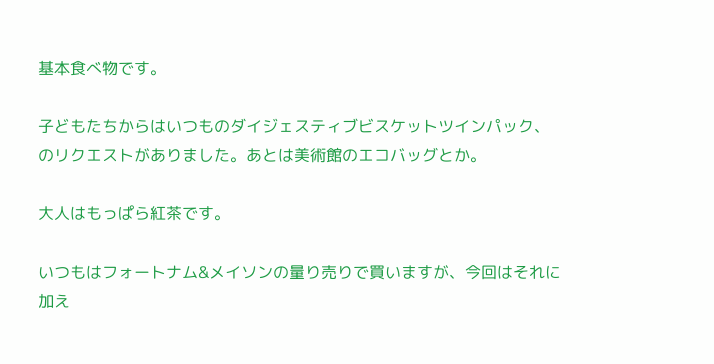基本食べ物です。

子どもたちからはいつものダイジェスティブビスケットツインパック、のリクエストがありました。あとは美術館のエコバッグとか。

大人はもっぱら紅茶です。

いつもはフォートナム&メイソンの量り売りで買いますが、今回はそれに加え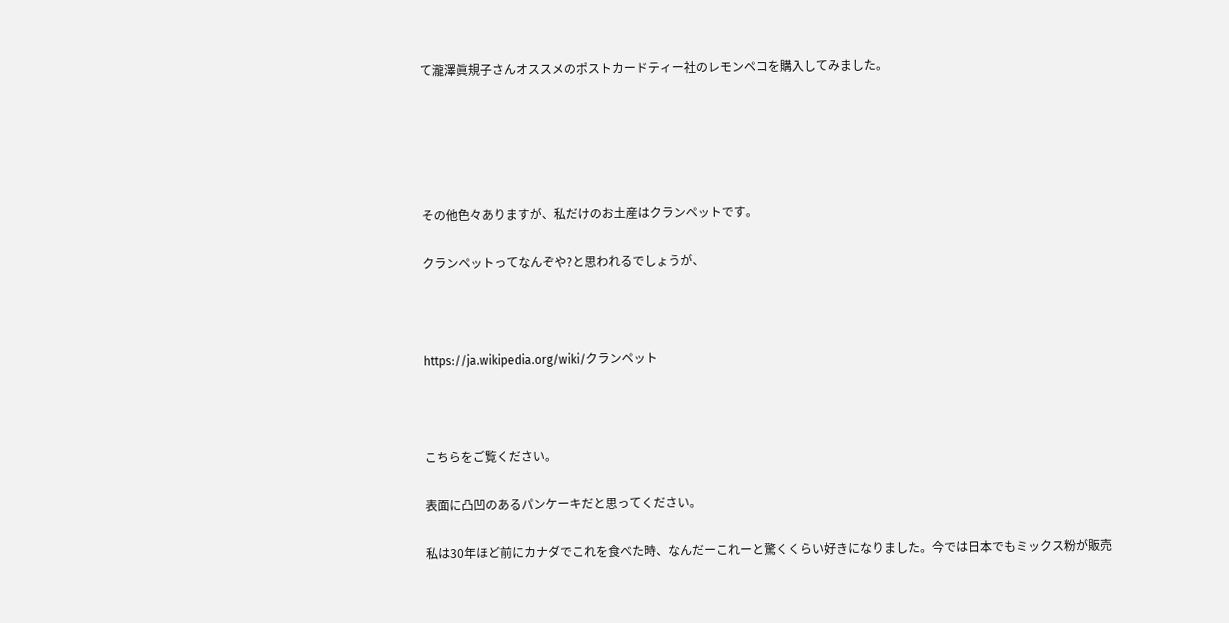て瀧澤眞規子さんオススメのポストカードティー社のレモンペコを購入してみました。





その他色々ありますが、私だけのお土産はクランペットです。

クランペットってなんぞや?と思われるでしょうが、



https://ja.wikipedia.org/wiki/クランペット



こちらをご覧ください。

表面に凸凹のあるパンケーキだと思ってください。

私は30年ほど前にカナダでこれを食べた時、なんだーこれーと驚くくらい好きになりました。今では日本でもミックス粉が販売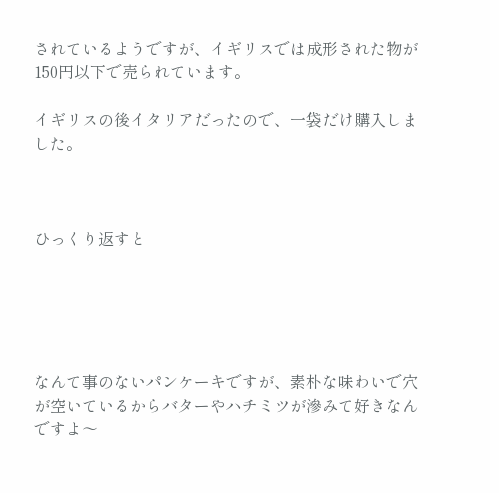されているようですが、イギリスでは成形された物が150円以下で売られています。

イギリスの後イタリアだったので、一袋だけ購入しました。



ひっくり返すと





なんて事のないパンケーキですが、素朴な味わいで穴が空いているからバターやハチミツが滲みて好きなんですよ〜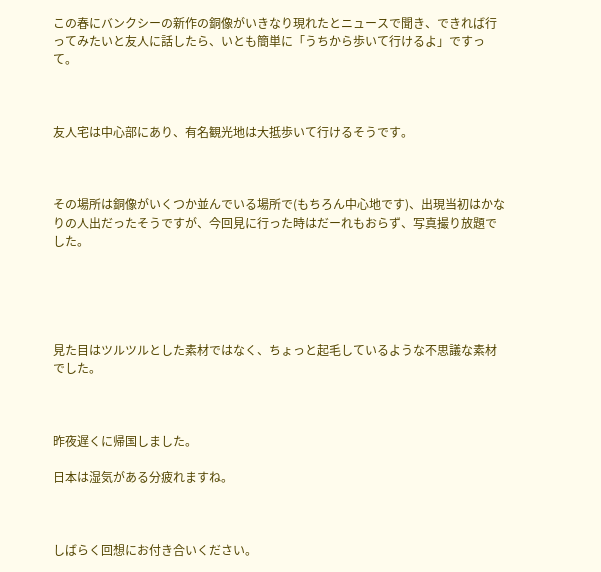この春にバンクシーの新作の銅像がいきなり現れたとニュースで聞き、できれば行ってみたいと友人に話したら、いとも簡単に「うちから歩いて行けるよ」ですって。



友人宅は中心部にあり、有名観光地は大抵歩いて行けるそうです。



その場所は銅像がいくつか並んでいる場所で(もちろん中心地です)、出現当初はかなりの人出だったそうですが、今回見に行った時はだーれもおらず、写真撮り放題でした。





見た目はツルツルとした素材ではなく、ちょっと起毛しているような不思議な素材でした。



昨夜遅くに帰国しました。

日本は湿気がある分疲れますね。



しばらく回想にお付き合いください。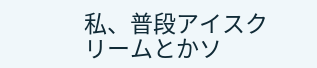私、普段アイスクリームとかソ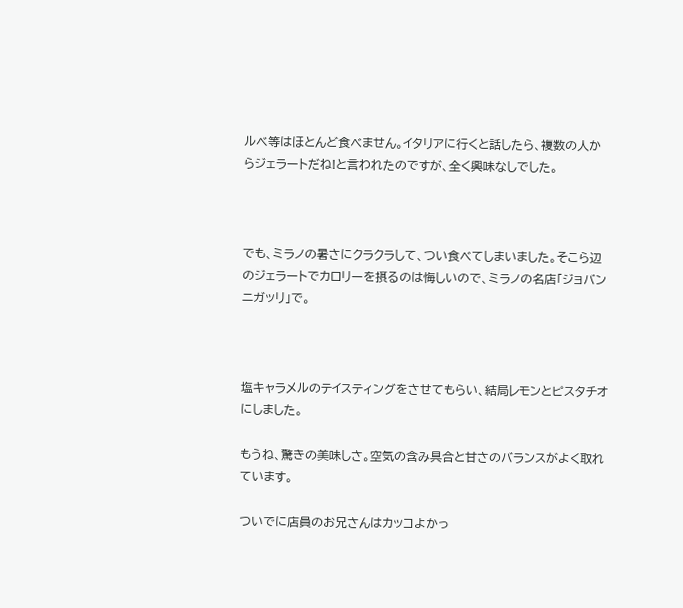ルベ等はほとんど食べません。イタリアに行くと話したら、複数の人からジェラートだね!と言われたのですが、全く興味なしでした。



でも、ミラノの暑さにクラクラして、つい食べてしまいました。そこら辺のジェラートでカロリーを摂るのは悔しいので、ミラノの名店「ジョバンニガッリ」で。



塩キャラメルのテイスティングをさせてもらい、結局レモンとピスタチオにしました。

もうね、驚きの美味しさ。空気の含み具合と甘さのバランスがよく取れています。

ついでに店員のお兄さんはカッコよかっ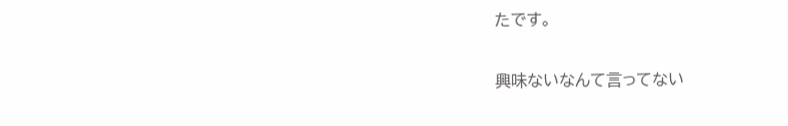たです。

興味ないなんて言ってない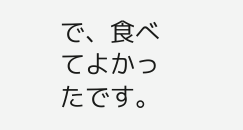で、食べてよかったです。